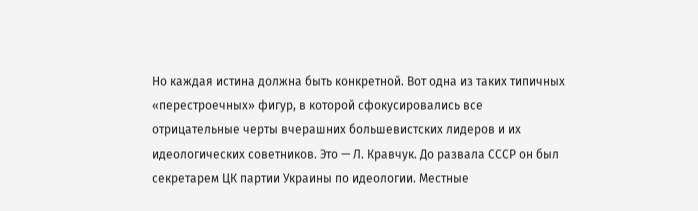Но каждая истина должна быть конкретной. Вот одна из таких типичных «перестроечных» фигур, в которой сфокусировались все отрицательные черты вчерашних большевистских лидеров и их идеологических советников. Это — Л. Кравчук. До развала СССР он был секретарем ЦК партии Украины по идеологии. Местные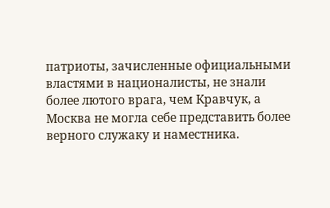патриоты, зачисленные официальными властями в националисты, не знали более лютого врага, чем Кравчук, а Москва не могла себе представить более верного служаку и наместника.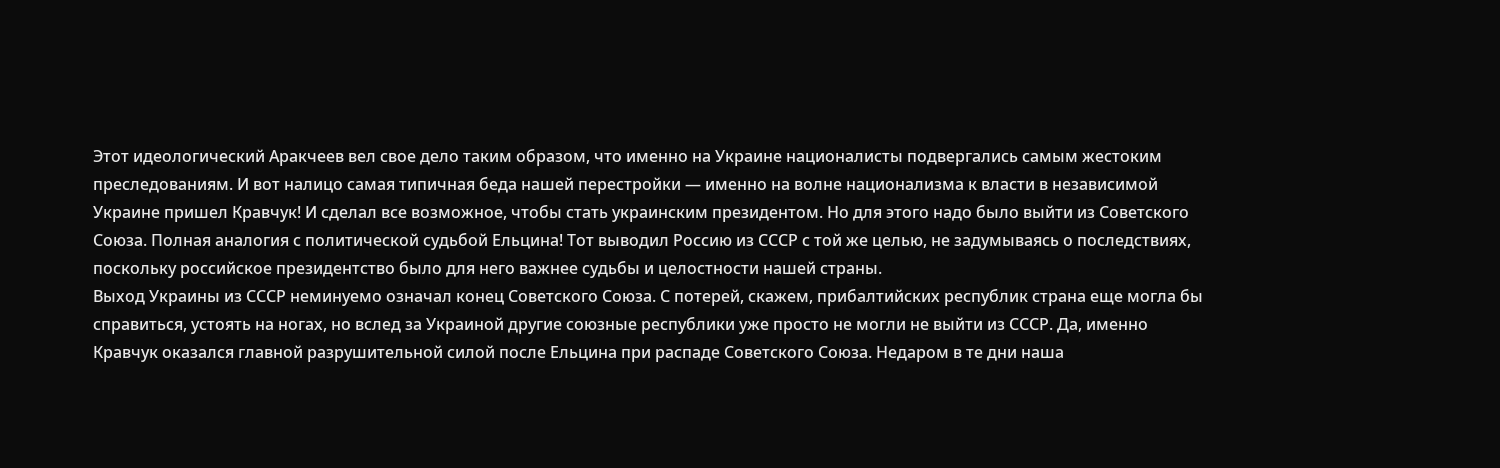Этот идеологический Аракчеев вел свое дело таким образом, что именно на Украине националисты подвергались самым жестоким преследованиям. И вот налицо самая типичная беда нашей перестройки — именно на волне национализма к власти в независимой Украине пришел Кравчук! И сделал все возможное, чтобы стать украинским президентом. Но для этого надо было выйти из Советского Союза. Полная аналогия с политической судьбой Ельцина! Тот выводил Россию из СССР с той же целью, не задумываясь о последствиях, поскольку российское президентство было для него важнее судьбы и целостности нашей страны.
Выход Украины из СССР неминуемо означал конец Советского Союза. С потерей, скажем, прибалтийских республик страна еще могла бы справиться, устоять на ногах, но вслед за Украиной другие союзные республики уже просто не могли не выйти из СССР. Да, именно Кравчук оказался главной разрушительной силой после Ельцина при распаде Советского Союза. Недаром в те дни наша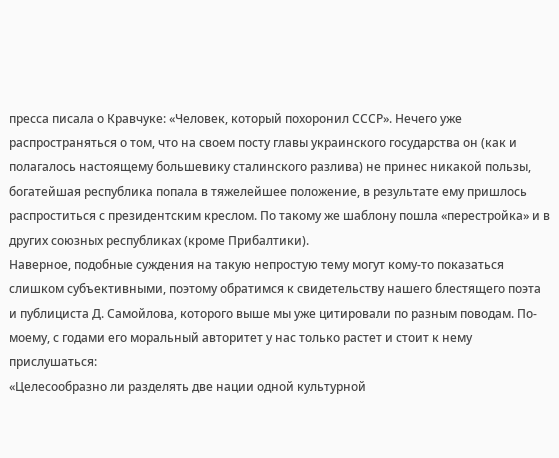пресса писала о Кравчуке: «Человек, который похоронил СССР». Нечего уже распространяться о том, что на своем посту главы украинского государства он (как и полагалось настоящему большевику сталинского разлива) не принес никакой пользы, богатейшая республика попала в тяжелейшее положение, в результате ему пришлось распроститься с президентским креслом. По такому же шаблону пошла «перестройка» и в других союзных республиках (кроме Прибалтики).
Наверное, подобные суждения на такую непростую тему могут кому-то показаться слишком субъективными, поэтому обратимся к свидетельству нашего блестящего поэта и публициста Д. Самойлова, которого выше мы уже цитировали по разным поводам. По-моему, с годами его моральный авторитет у нас только растет и стоит к нему прислушаться:
«Целесообразно ли разделять две нации одной культурной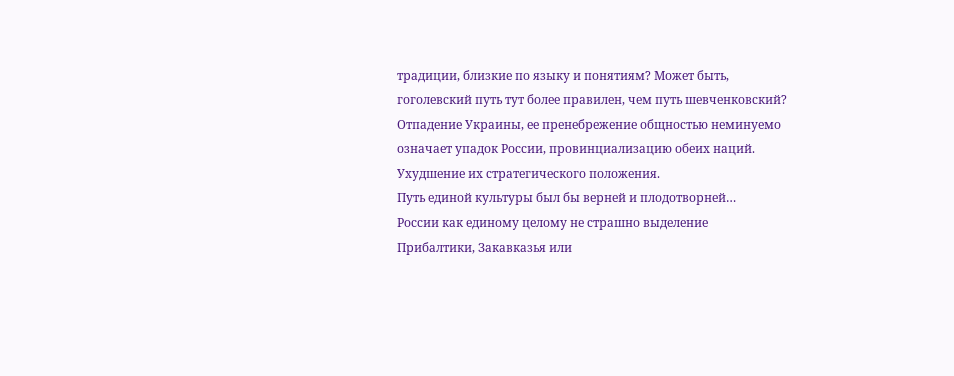традиции, близкие по языку и понятиям? Может быть, гоголевский путь тут более правилен, чем путь шевченковский? Отпадение Украины, ее пренебрежение общностью неминуемо означает упадок России, провинциализацию обеих наций. Ухудшение их стратегического положения.
Путь единой культуры был бы верней и плодотворней…
России как единому целому не страшно выделение Прибалтики, Закавказья или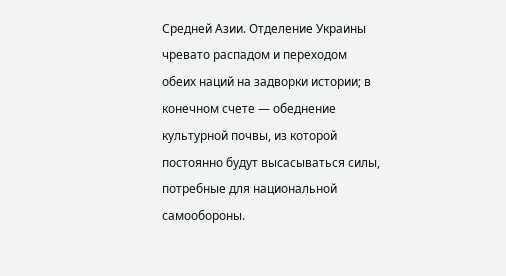Средней Азии. Отделение Украины чревато распадом и переходом обеих наций на задворки истории; в конечном счете — обеднение культурной почвы, из которой постоянно будут высасываться силы, потребные для национальной самообороны.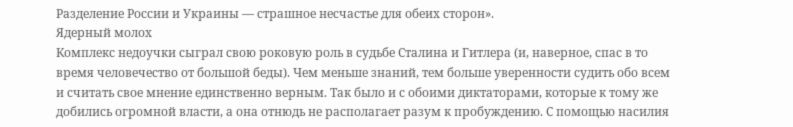Разделение России и Украины — страшное несчастье для обеих сторон».
Ядерный молох
Комплекс недоучки сыграл свою роковую роль в судьбе Сталина и Гитлера (и, наверное, спас в то время человечество от большой беды). Чем меньше знаний, тем больше уверенности судить обо всем и считать свое мнение единственно верным. Так было и с обоими диктаторами, которые к тому же добились огромной власти, а она отнюдь не располагает разум к пробуждению. С помощью насилия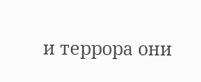и террора они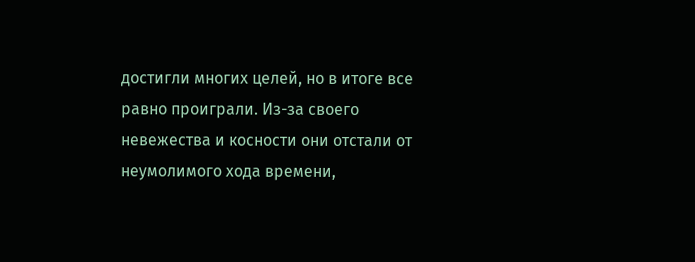достигли многих целей, но в итоге все равно проиграли. Из-за своего невежества и косности они отстали от неумолимого хода времени,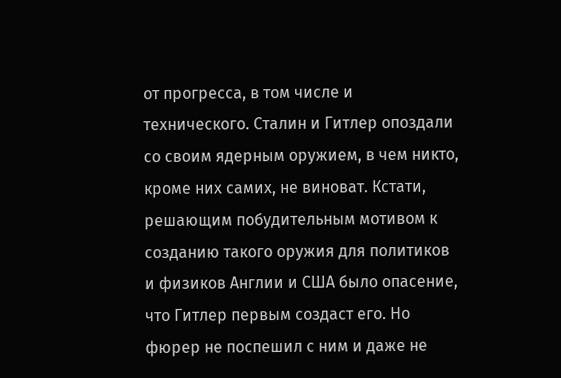от прогресса, в том числе и технического. Сталин и Гитлер опоздали со своим ядерным оружием, в чем никто, кроме них самих, не виноват. Кстати, решающим побудительным мотивом к созданию такого оружия для политиков и физиков Англии и США было опасение, что Гитлер первым создаст его. Но фюрер не поспешил с ним и даже не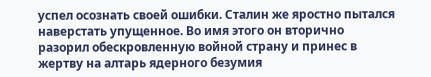успел осознать своей ошибки. Сталин же яростно пытался наверстать упущенное. Во имя этого он вторично разорил обескровленную войной страну и принес в жертву на алтарь ядерного безумия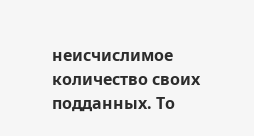неисчислимое количество своих подданных. То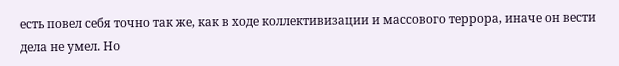есть повел себя точно так же, как в ходе коллективизации и массового террора, иначе он вести дела не умел. Но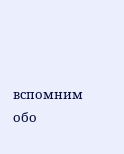вспомним обо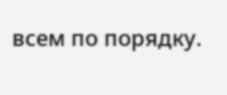всем по порядку.